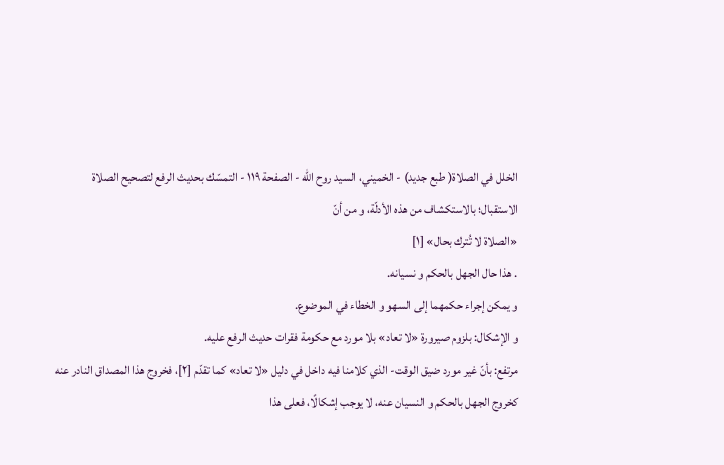الخلل في الصلاة( طبع جديد) - الخميني، السيد روح الله - الصفحة ١١٩ - التمسّك بحديث الرفع لتصحيح الصلاة
الاستقبال؛ بالاستكشاف من هذه الأدلّة، و من أنّ
«الصلاة لا تُترك بحال» [١]
. هذا حال الجهل بالحكم و نسيانه.
و يمكن إجراء حكمهما إلى السهو و الخطاء في الموضوع.
و الإشكال: بلزوم صيرورة «لا تعاد» بلا مورد مع حكومة فقرات حديث الرفع عليه.
مرتفع: بأنّ غير مورد ضيق الوقت- الذي كلامنا فيه داخل في دليل «لا تعاد» كما تقدّم [٢]، فخروج هذا المصداق النادر عنه كخروج الجهل بالحكم و النسيان عنه، لا يوجب إشكالًا، فعلى هذا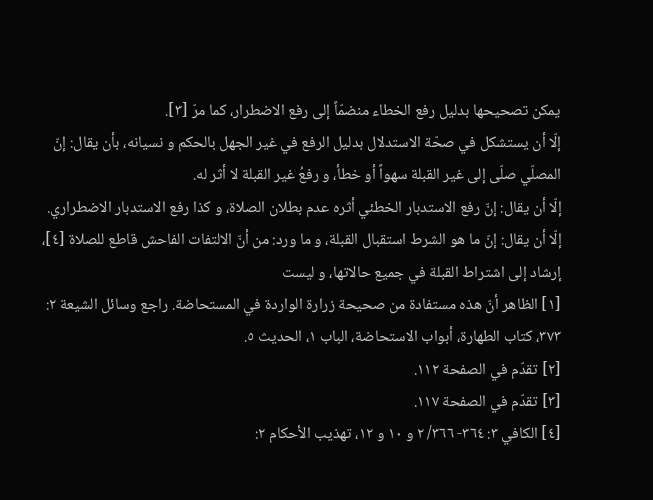يمكن تصحيحها بدليل رفع الخطاء منضمّاً إلى رفع الاضطرار، كما مرّ [٣].
إلّا أن يستشكل في صحّة الاستدلال بدليل الرفع في غير الجهل بالحكم و نسيانه، بأن يقال: إنّ المصلّي صلّى إلى غير القبلة سهواً أو خطأ، و رفعُ غير القبلة لا أثر له.
إلّا أن يقال: إنّ رفع الاستدبار الخطئي أثره عدم بطلان الصلاة، و كذا رفع الاستدبار الاضطراري.
إلّا أن يقال: إنّ ما هو الشرط استقبال القبلة، و ما ورد: من أنّ الالتفات الفاحش قاطع للصلاة [٤]، إرشاد إلى اشتراط القبلة في جميع حالاتها، و ليست
[١] الظاهر أنّ هذه مستفادة من صحيحة زرارة الواردة في المستحاضة. راجع وسائل الشيعة ٢: ٣٧٣، كتاب الطهارة، أبواب الاستحاضة، الباب ١، الحديث ٥.
[٢] تقدّم في الصفحة ١١٢.
[٣] تقدّم في الصفحة ١١٧.
[٤] الكافي ٣: ٣٦٤- ٣٦٦/ ٢ و ١٠ و ١٢، تهذيب الأحكام ٢: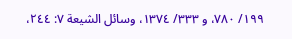١٩٩/ ٧٨٠، و ٣٣٣/ ١٣٧٤، وسائل الشيعة ٧: ٢٤٤،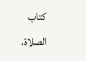كتاب الصلاة،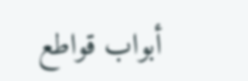أبواب قواطع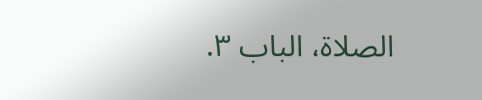الصلاة، الباب ٣.